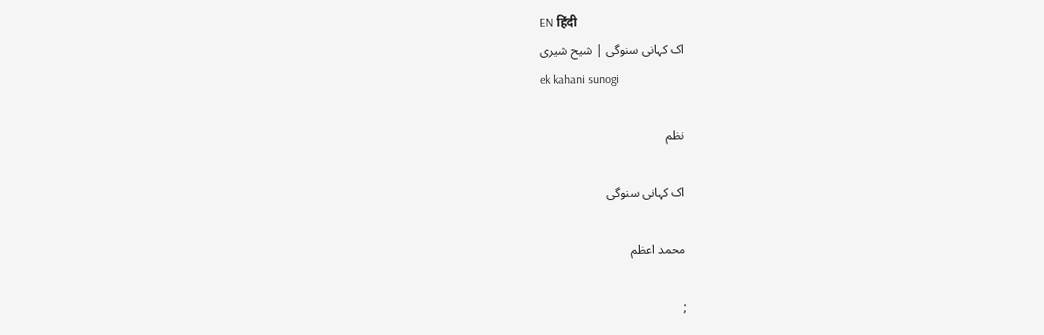EN हिंदी
اک کہانی سنوگی | شیح شیری
ek kahani sunogi

نظم

اک کہانی سنوگی

محمد اعظم

;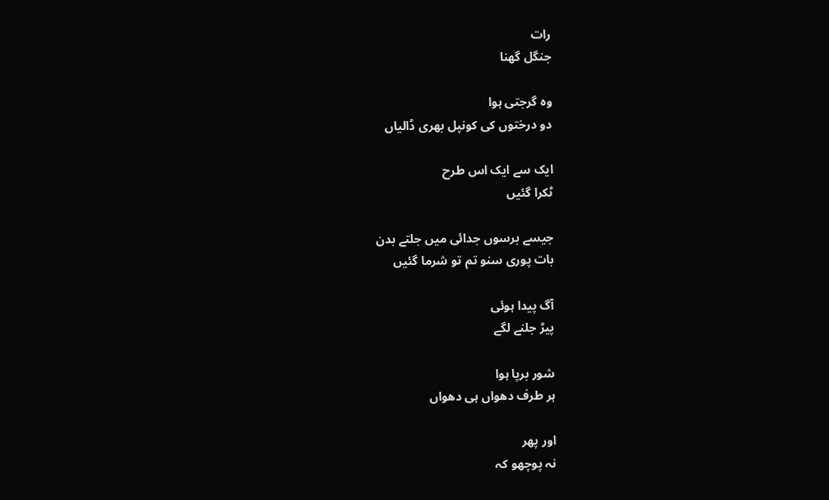رات
جنگل گھنا

وہ گرجتی ہوا
دو درختوں کی کونپل بھری ڈالیاں

ایک سے ایک اس طرح
ٹکرا گئیں

جیسے برسوں جدائی میں جلتے بدن
بات پوری سنو تم تو شرما گئیں

آگ پیدا ہوئی
پیڑ جلنے لگے

شور برپا ہوا
ہر طرف دھواں ہی دھواں

اور پھر
نہ پوچھو کہ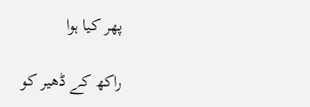پھر کیا ہوا

راکھ کے ڈھیر کو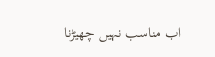اب مناسب نہیں چھیڑنا